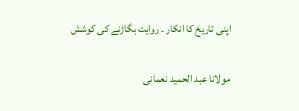اپنی تاریخ کا انکار ۔ روایت بگاڑنے کی کوشش

مولانا عبد الحمید نعمانی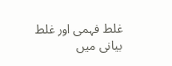غلط فہمی اور غلط بیانی میں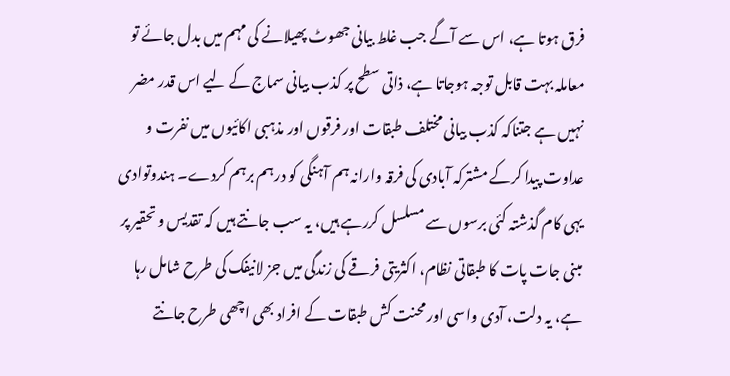فرق ہوتا ہے، اس سے آگے جب غلط بیانی جھوٹ پھیلانے کی مہم میں بدل جائے تو معاملہ بہت قابل توجہ ہوجاتا ہے، ذاتی سطح پر کذب بیانی سماج کے لیے اس قدر مضر نہیں ہے جتناکہ کذب بیانی مختلف طبقات اور فرقوں اور مذہبی اکائیوں میں نفرت و عداوت پیدا کرکے مشترکہ آبادی کی فرقہ وارانہ ہم آہنگی کو درہم برہم کردے۔ ہندوتوادی یہی کام گذشتہ کئی برسوں سے مسلسل کررہے ہیں، یہ سب جانتے ہیں کہ تقدیس و تحقیر پر مبنی جات پات کا طبقاتی نظام، اکثریتی فرقے کی زندگی میں جز لانیفک کی طرح شامل رہا ہے، یہ دلت، آدی واسی اور محنت کش طبقات کے افراد بھی اچھی طرح جانتے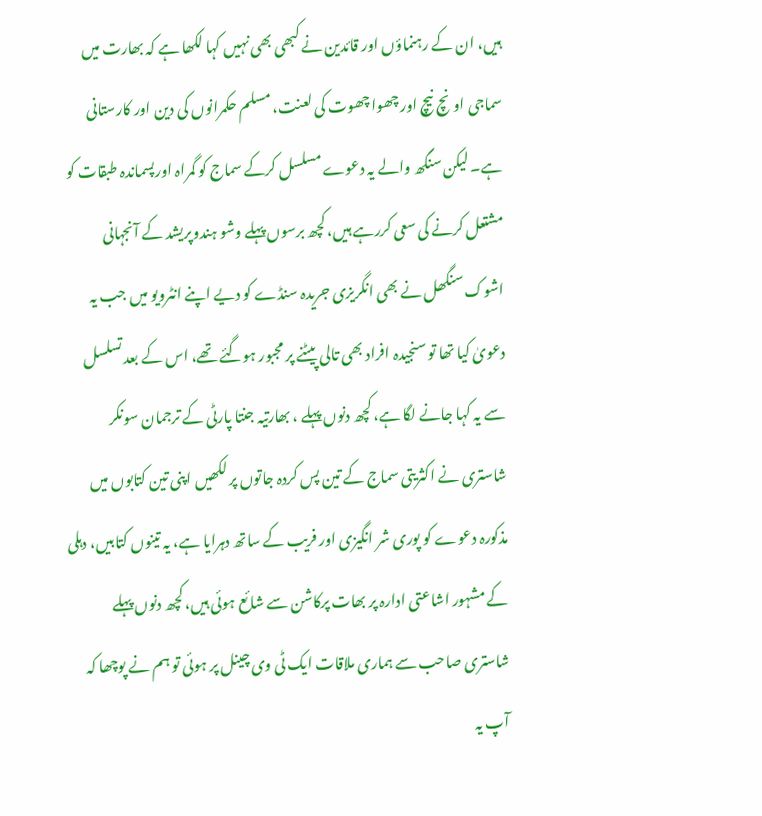ہیں، ان کے رہنماؤں اور قائدین نے کبھی بھی نہیں کہا لکھا ہے کہ بھارت میں سماجی اونچ نیچ اور چھوا چھوت کی لعنت، مسلم حکمرانوں کی دین اور کارستانی ہے۔ لیکن سنگھ والے یہ دعوے مسلسل کرکے سماج کو گمراہ اورپسماندہ طبقات کو مشتعل کرنے کی سعی کررہے ہیں، کچھ برسوں پہلے وشو ہندوپریشد کے آنجہانی اشوک سنگھل نے بھی انگریزی جریدہ سنڈے کو دیے اپنے انٹرویو میں جب یہ دعویٰ کیا تھا تو سنجیدہ افراد بھی تالی پیٹنے پر مجبور ہوگئے تھے، اس کے بعد تسلسل سے یہ کہا جانے لگا ہے، کچھ دنوں پہلے ، بھارتیہ جنتا پارٹی کے ترجمان سونکر شاستری نے اکثریتی سماج کے تین پس کردہ جاتوں پر لکھیں اپنی تین کتابوں میں مذکورہ دعوے کو پوری شر انگیزی اور فریب کے ساتھ دہرایا ہے، یہ تینوں کتابیں، دہلی کے مشہور اشاعتی ادارہ پر بھات پرکاشن سے شائع ہوئی ہیں، کچھ دنوں پہلے شاستری صاحب سے ہماری ملاقات ایک ٹی وی چینل پر ہوئی تو ہم نے پوچھا کہ آپ یہ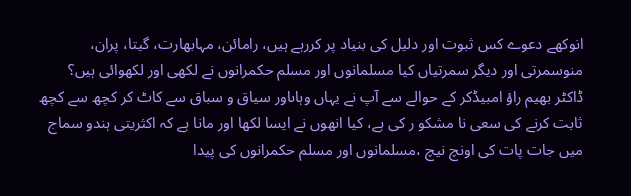انوکھے دعوے کس ثبوت اور دلیل کی بنیاد پر کررہے ہیں، رامائن، مہابھارت، گیتا، پران، منوسمرتی اور دیگر سمرتیاں کیا مسلمانوں اور مسلم حکمرانوں نے لکھی اور لکھوائی ہیں؟ ڈاکٹر بھیم راؤ امبیڈکر کے حوالے سے آپ نے یہاں وہاںاور سیاق و سباق سے کاٹ کر کچھ سے کچھ ثابت کرنے کی سعی نا مشکو ر کی ہے، کیا انھوں نے ایسا لکھا اور مانا ہے کہ اکثریتی ہندو سماج میں جات پات کی اونچ نیچ ،مسلمانوں اور مسلم حکمرانوں کی پیدا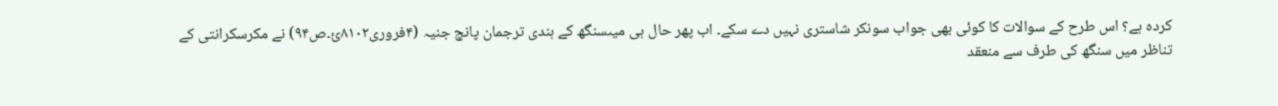کردہ ہے؟ اس طرح کے سوالات کا کوئی بھی جواب سونکر شاستری نہیں دے سکے۔ اب پھر حال ہی میںسنگھ کے ہندی ترجمان پانچ جنیہ (۴فروری۸۱۰۲ئ۔ص۹۴) نے مکرسکرانتی کے تناظر میں سنگھ کی طرف سے منعقد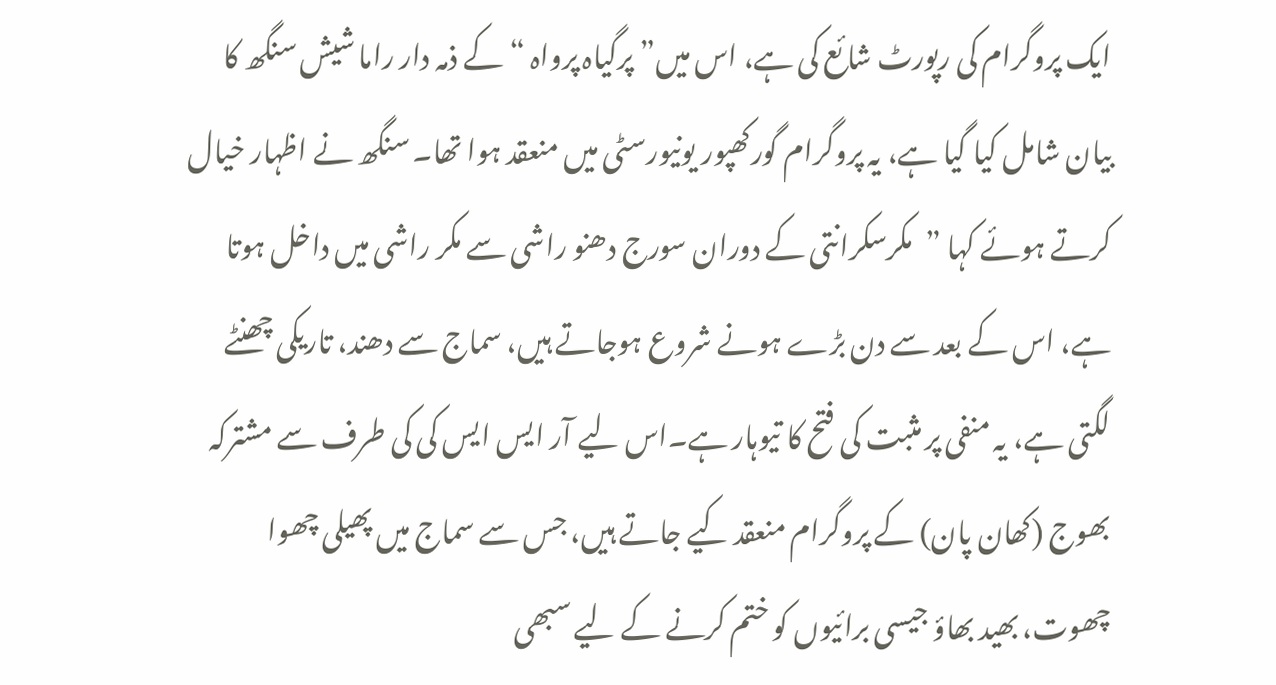ایک پروگرام کی رپورٹ شائع کی ہے، اس میں” پرگیاہ پرواہ “کے ذمہ دار راما شیش سنگھ کا بیان شامل کیا گیا ہے، یہ پروگرام گورکھپور یونیورسٹی میں منعقد ہوا تھا۔ سنگھ نے اظہار خیال کرتے ہوئے کہا ”مکرسکرانتی کے دوران سورج دھنو راشی سے مکر راشی میں داخل ہوتا ہے، اس کے بعد سے دن بڑے ہونے شروع ہوجاتے ہیں، سماج سے دھند، تاریکی چھنٹے لگتی ہے، یہ منفی پر مثبت کی فتح کا تیوہار ہے۔اس لیے آر ایس ایس کی کی طرف سے مشترکہ بھوج (کھان پان) کے پروگرام منعقد کیے جاتے ہیں، جس سے سماج میں پھیلی چھوا چھوت، بھید بھاؤ جیسی برائیوں کو ختم کرنے کے لیے سبھی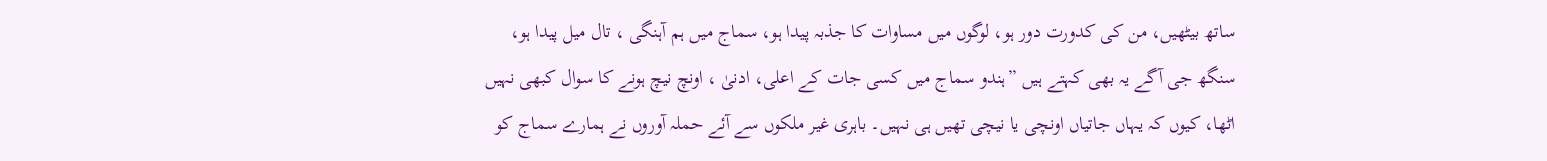ساتھ بیٹھیں، من کی کدورت دور ہو، لوگوں میں مساوات کا جذبہ پیدا ہو، سماج میں ہم آہنگی ، تال میل پیدا ہو، سنگھ جی آگے یہ بھی کہتے ہیں ”ہندو سماج میں کسی جات کے اعلی، ادنیٰ ، اونچ نیچ ہونے کا سوال کبھی نہیں اٹھا، کیوں کہ یہاں جاتیاں اونچی یا نیچی تھیں ہی نہیں۔ باہری غیر ملکوں سے آئے حملہ آوروں نے ہمارے سماج کو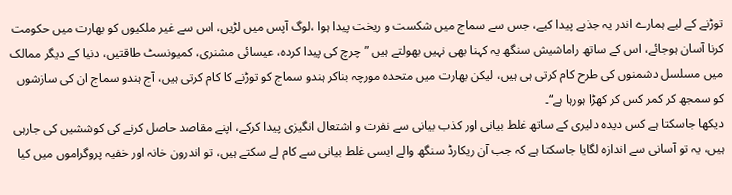توڑنے کے لیے ہمارے اندر یہ جذبے پیدا کیے، جس سے سماج میں شکست و ریخت پیدا ہوا ،لوگ آپس میں لڑیں، اس سے غیر ملکیوں کو بھارت میں حکومت کرنا آسان ہوجائے، اس کے ساتھ راماشیش سنگھ یہ کہنا بھی نہیں بھولتے ہیں ”چرچ کی پیدا کردہ، عیسائی مشنری، کمیونسٹ طاقتیں، دنیا کے دیگر ممالک میں مسلسل دشمنوں کی طرح کام کرتی ہی ہیں، لیکن بھارت میں متحدہ مورچہ بناکر ہندو سماج کو توڑنے کا کام کرتی ہیں، آج ہندو سماج ان کی سازشوں کو سمجھ کر کمر کس کر کھڑا ہورہا ہے“۔
دیکھا جاسکتا ہے کس دیدہ دلیری کے ساتھ غلط بیانی اور کذب بیانی سے نفرت و اشتعال انگیزی پیدا کرکے، اپنے مقاصد حاصل کرنے کی کوششیں کی جارہی ہیں، یہ تو آسانی سے اندازہ لگایا جاسکتا ہے کہ جب آن ریکارڈ سنگھ والے ایسی غلط بیانی سے کام لے سکتے ہیں، تو اندرون خانہ اور خفیہ پروگراموں میں کیا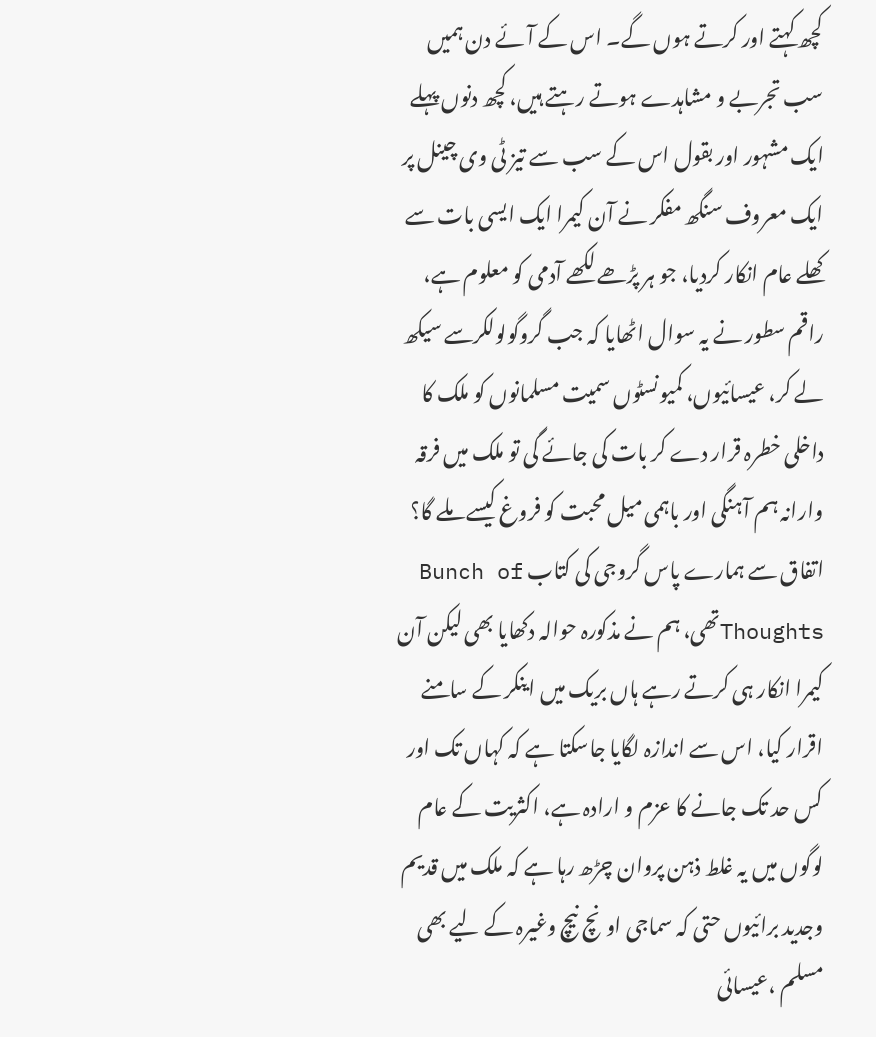کچھ کہتے اور کرتے ہوں گے۔ اس کے آئے دن ہمیں سب تجربے و مشاہدے ہوتے رہتے ہیں، کچھ دنوں پہلے ایک مشہور اور بقول اس کے سب سے تیز ٹی وی چینل پر ایک معروف سنگھ مفکر نے آن کیمرا ایک ایسی بات سے کھلے عام انکار کردیا، جو ہر پڑھے لکھے آدمی کو معلوم ہے، راقم سطور نے یہ سوال اٹھایا کہ جب گروگولولکرسے سیکھ لے کر، عیسائیوں، کمیونسٹوں سمیت مسلمانوں کو ملک کا داخلی خطرہ قرار دے کر بات کی جائے گی تو ملک میں فرقہ وارانہ ہم آہنگی اور باہمی میل محبت کو فروغ کیسے ملے گا؟ اتفاق سے ہمارے پاس گروجی کی کتاب Bunch of Thoughtsتھی، ہم نے مذکورہ حوالہ دکھایا بھی لیکن آن کیمرا انکار ہی کرتے رہے ہاں بریک میں اینکر کے سامنے اقرار کیا، اس سے اندازہ لگایا جاسکتا ہے کہ کہاں تک اور کس حد تک جانے کا عزم و ارادہ ہے، اکثریت کے عام لوگوں میں یہ غلط ذہن پروان چڑھ رہا ہے کہ ملک میں قدیم وجدید برائیوں حتی کہ سماجی اونچ نیچ وغیرہ کے لیے بھی مسلم ،عیسائی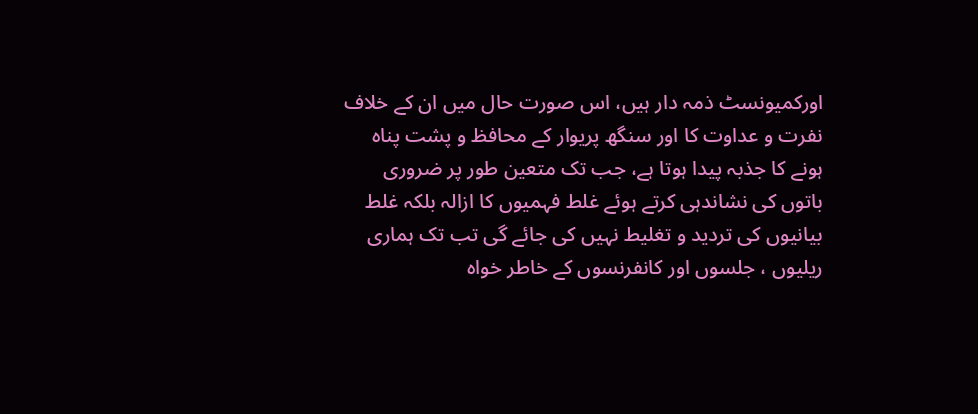اورکمیونسٹ ذمہ دار ہیں، اس صورت حال میں ان کے خلاف نفرت و عداوت کا اور سنگھ پریوار کے محافظ و پشت پناہ ہونے کا جذبہ پیدا ہوتا ہے، جب تک متعین طور پر ضروری باتوں کی نشاندہی کرتے ہوئے غلط فہمیوں کا ازالہ بلکہ غلط بیانیوں کی تردید و تغلیط نہیں کی جائے گی تب تک ہماری ریلیوں ، جلسوں اور کانفرنسوں کے خاطر خواہ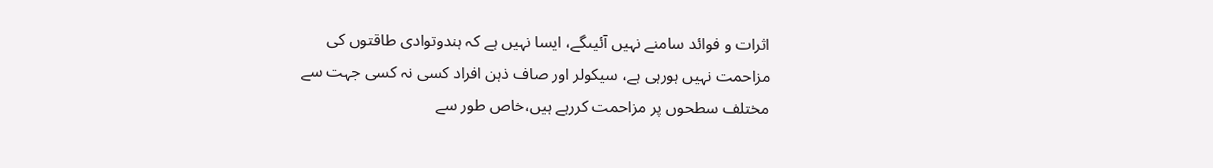اثرات و فوائد سامنے نہیں آئیںگے، ایسا نہیں ہے کہ ہندوتوادی طاقتوں کی مزاحمت نہیں ہورہی ہے، سیکولر اور صاف ذہن افراد کسی نہ کسی جہت سے مختلف سطحوں پر مزاحمت کررہے ہیں،خاص طور سے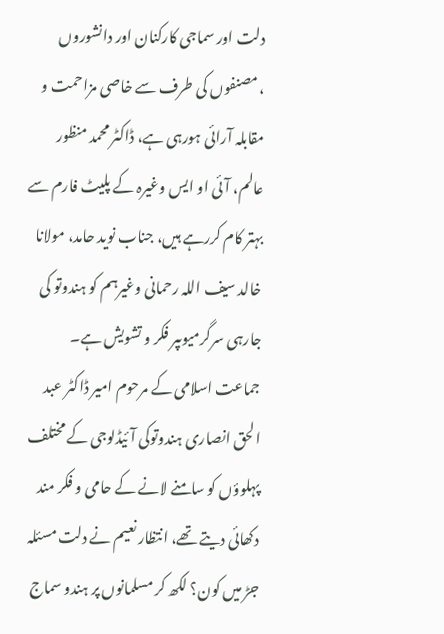دلت اور سماجی کارکنان اور دانشوروں ،مصنفوں کی طرف سے خاصی مزاحمت و مقابلہ آرائی ہورہی ہے، ڈاکٹر محمد منظور عالم، آئی او ایس وغیرہ کے پلیٹ فارم سے بہتر کام کررہے ہیں، جناب نوید حامد، مولانا خالد سیف اللہ رحمانی وغیرہم کو ہندوتو کی جارہی سرگرمیوںپر فکر و تشویش ہے۔ جماعت اسلامی کے مرحوم امیر ڈاکٹر عبد الحق انصاری ہندوتوکی آئیڈلوجی کے مختلف پہلوؤں کو سامنے لانے کے حامی و فکر مند دکھائی دیتے تھے، انتظار نعیم نے دلت مسئلہ جڑ میں کون؟ لکھ کر مسلمانوں پر ہندو سماج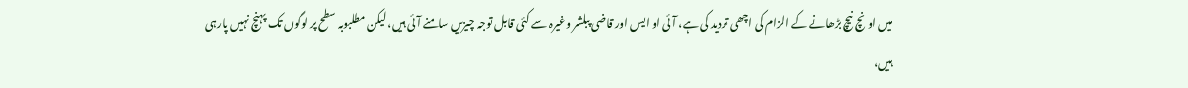میں اونچ نیچ بڑھانے کے الزام کی اچھی تردید کی ہے، آئی او ایس اور قاضی پبلشر وغیرہ سے کئی قابل توجہ چیزیں سامنے آئی ہیں، لیکن مطلبوبہ سطح پر لوگوں تک پہنچ نہیں پارہی ہیں،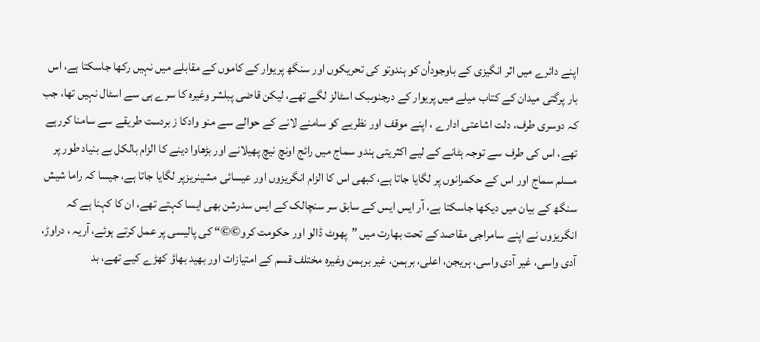اپنے دائرے میں اثر انگیزی کے باوجوداُن کو ہندوتو کی تحریکوں اور سنگھ پریوار کے کاموں کے مقابلے میں نہیں رکھا جاسکتا ہے، اس بار پرگتی میدان کے کتاب میلے میں پریوار کے درجنوںبک اسٹالز لگے تھے، لیکن قاضی پبلشر وغیرہ کا سرے ہی سے اسٹال نہیں تھا، جب کہ دوسری طرف، دلت اشاعتی ادارے ، اپنے موقف اور نظریے کو سامنے لانے کے حوالے سے منو وادکا ز بردست طریقے سے سامنا کررہے تھے، اس کی طرف سے توجہ ہٹانے کے لیے اکثریتی ہندو سماج میں رائج اونچ نیچ پھیلانے اور بڑھاوا دینے کا الزام بالکل بے بنیاد طور پر مسلم سماج اور اس کے حکمرانوں پر لگایا جاتا ہے، کبھی اس کا الزام انگریزوں اور عیسائی مشینریزپر لگایا جاتا ہے، جیسا کہ راما شیش سنگھ کے بیان میں دیکھا جاسکتا ہے، آر ایس ایس کے سابق سر سنچالک کے ایس سدرشن بھی ایسا کہتے تھے، ان کا کہنا ہے کہ انگریزوں نے اپنے سامراجی مقاصد کے تحت بھارت میں ”پھوٹ ڈالو اور حکومت کرو©©“ کی پالیسی پر عمل کرتے ہوئے، آریہ ، دراوڑ، آدی واسی، غیر آدی واسی، ہریجن، اعلی، برہمن، غیر برہمن وغیرہ مختلف قسم کے امتیازات اور بھید بھاؤ کھڑے کیے تھے، بد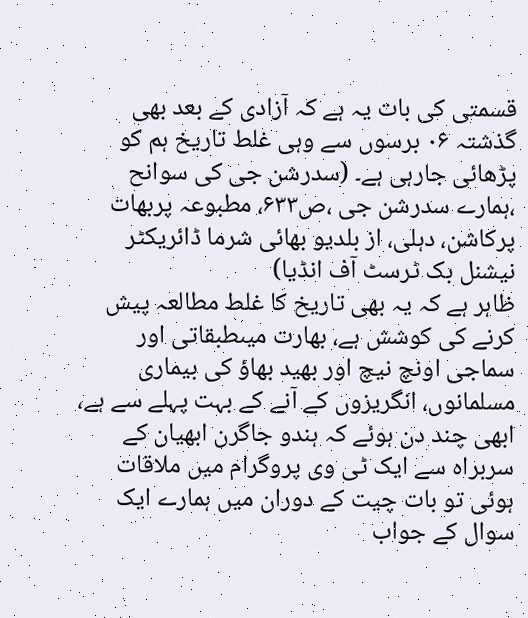قسمتی کی بات یہ ہے کہ آزادی کے بعد بھی گذشتہ ۰۶ برسوں سے وہی غلط تاریخ ہم کو پڑھائی جارہی ہے۔ (سدرشن جی کی سوانح ،ہمارے سدرشن جی ،ص۶۳۳، مطبوعہ پربھات پرکاشن، دہلی، از بلدیو بھائی شرما ڈائریکٹر نیشنل بک ٹرسٹ آف انڈیا)
ظاہر ہے کہ یہ بھی تاریخ کا غلط مطالعہ پیش کرنے کی کوشش ہے، بھارت میںطبقاتی اور سماجی اونچ نیچ اور بھید بھاؤ کی بیماری مسلمانوں، انگریزوں کے آنے کے بہت پہلے سے ہے، ابھی چند دن ہوئے کہ ہندو جاگرن ابھیان کے سربراہ سے ایک ٹی وی پروگرام میں ملاقات ہوئی تو بات چیت کے دوران میں ہمارے ایک سوال کے جواب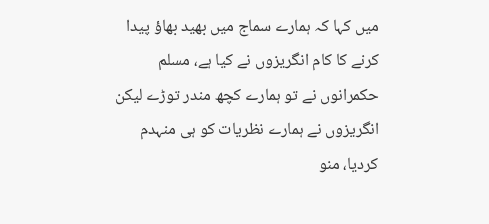میں کہا کہ ہمارے سماج میں بھید بھاؤ پیدا کرنے کا کام انگریزوں نے کیا ہے، مسلم حکمرانوں نے تو ہمارے کچھ مندر توڑے لیکن انگریزوں نے ہمارے نظریات کو ہی منہدم کردیا، منو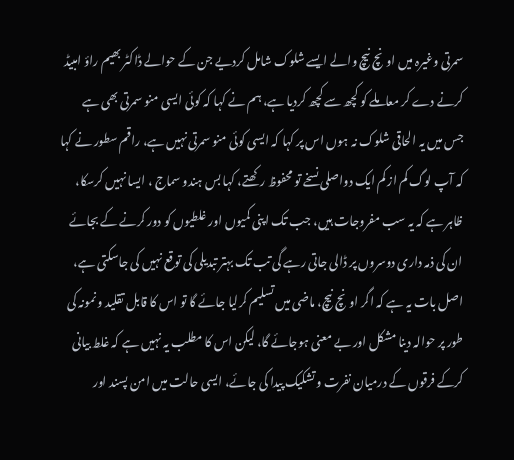سمرتی وغیرہ میں اونچ نیچ والے ایسے شلوک شامل کردیے جن کے حوالے ڈاکٹر بھیم راؤ امبیڈ کرنے دے کر معاملے کو کچھ سے کچھ کردیا ہے، ہم نے کہا کہ کوئی ایسی منو سمرتی بھی ہے جس میں یہ الحاقی شلوک نہ ہوں اس پر کہا کہ ایسی کوئی منو سمرتی نہیں ہے، راقم سطور نے کہا کہ آپ لوگ کم از کم ایک دواصلی نسخے تو محفوظ رکھتے، کہا بس ہندو سماج ، ایسا نہیں کرسکا، ظاہر ہے کہ یہ سب مفروجات ہیں، جب تک اپنی کمیوں اور غلطیوں کو دور کرنے کے بجائے ان کی ذمہ داری دوسروں پر ڈالی جاتی رہے گی تب تک بہتر تبدیلی کی توقع نہیں کی جاسکتی ہے، اصل بات یہ ہے کہ اگر اونچ نیچ، ماضی میں تسلیم کرلیا جائے گا تو اس کا قابل تقلید و نمونہ کی طور پر حوالہ دینا مشکل اور بے معنی ہوجائے گا، لیکن اس کا مطلب یہ نہیں ہے کہ غلط بیانی کرکے فرقوں کے درمیان نفرت و تشکیک پیدا کی جائے، ایسی حالت میں امن پسند اور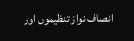انصاف نواز تنظیموں اور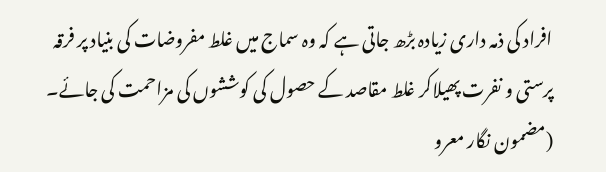افراد کی ذمہ داری زیادہ بڑھ جاتی ہے کہ وہ سماج میں غلط مفروضات کی بنیاد پر فرقہ پرستی و نفرت پھیلاکر غلط مقاصد کے حصول کی کوششوں کی مزاحمت کی جائے۔
(مضمون نگار معرو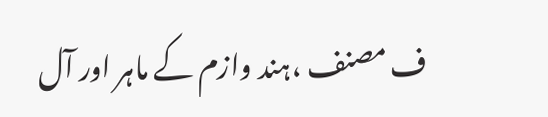ف مصنف ،ہند وازم کے ماہر اور آل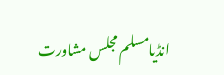انڈیامسلم مجلس مشاورت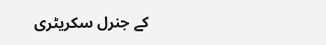کے جنرل سکریٹری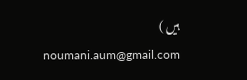ہیں )
noumani.aum@gmail.com